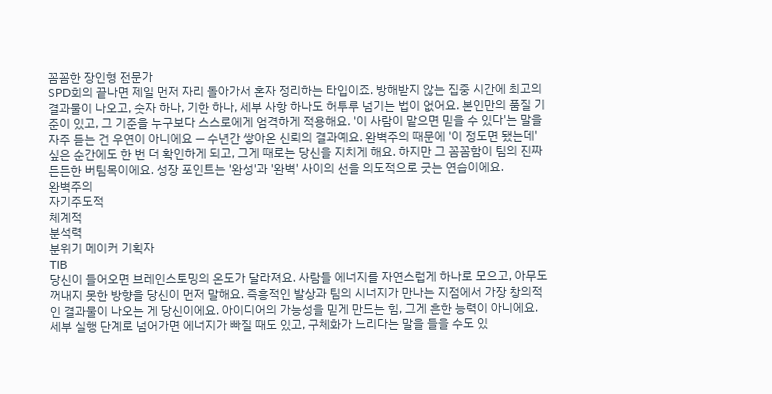꼼꼼한 장인형 전문가
SPD회의 끝나면 제일 먼저 자리 돌아가서 혼자 정리하는 타입이죠. 방해받지 않는 집중 시간에 최고의 결과물이 나오고, 숫자 하나, 기한 하나, 세부 사항 하나도 허투루 넘기는 법이 없어요. 본인만의 품질 기준이 있고, 그 기준을 누구보다 스스로에게 엄격하게 적용해요. '이 사람이 맡으면 믿을 수 있다'는 말을 자주 듣는 건 우연이 아니에요 — 수년간 쌓아온 신뢰의 결과예요. 완벽주의 때문에 '이 정도면 됐는데' 싶은 순간에도 한 번 더 확인하게 되고, 그게 때로는 당신을 지치게 해요. 하지만 그 꼼꼼함이 팀의 진짜 든든한 버팀목이에요. 성장 포인트는 '완성'과 '완벽' 사이의 선을 의도적으로 긋는 연습이에요.
완벽주의
자기주도적
체계적
분석력
분위기 메이커 기획자
TIB
당신이 들어오면 브레인스토밍의 온도가 달라져요. 사람들 에너지를 자연스럽게 하나로 모으고, 아무도 꺼내지 못한 방향을 당신이 먼저 말해요. 즉흥적인 발상과 팀의 시너지가 만나는 지점에서 가장 창의적인 결과물이 나오는 게 당신이에요. 아이디어의 가능성을 믿게 만드는 힘, 그게 흔한 능력이 아니에요. 세부 실행 단계로 넘어가면 에너지가 빠질 때도 있고, 구체화가 느리다는 말을 들을 수도 있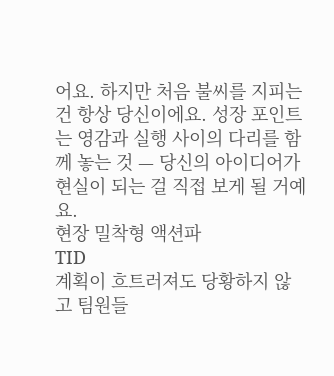어요. 하지만 처음 불씨를 지피는 건 항상 당신이에요. 성장 포인트는 영감과 실행 사이의 다리를 함께 놓는 것 — 당신의 아이디어가 현실이 되는 걸 직접 보게 될 거예요.
현장 밀착형 액션파
TID
계획이 흐트러져도 당황하지 않고 팀원들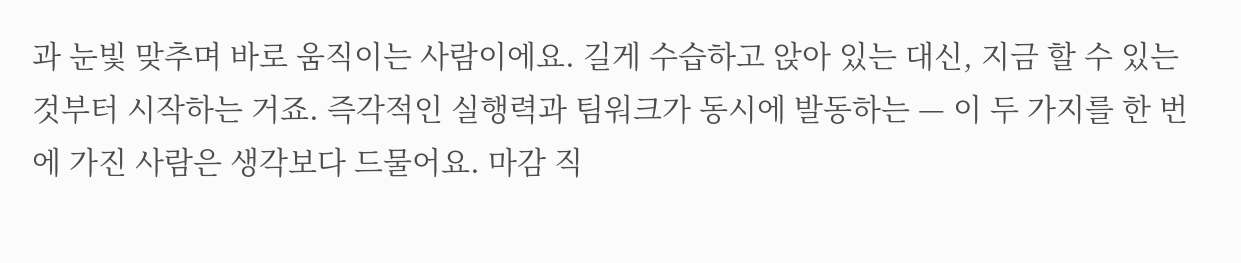과 눈빛 맞추며 바로 움직이는 사람이에요. 길게 수습하고 앉아 있는 대신, 지금 할 수 있는 것부터 시작하는 거죠. 즉각적인 실행력과 팀워크가 동시에 발동하는 — 이 두 가지를 한 번에 가진 사람은 생각보다 드물어요. 마감 직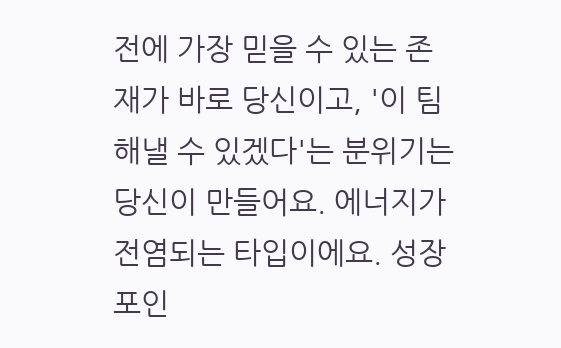전에 가장 믿을 수 있는 존재가 바로 당신이고, '이 팀 해낼 수 있겠다'는 분위기는 당신이 만들어요. 에너지가 전염되는 타입이에요. 성장 포인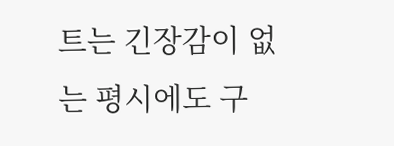트는 긴장감이 없는 평시에도 구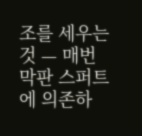조를 세우는 것 — 매번 막판 스퍼트에 의존하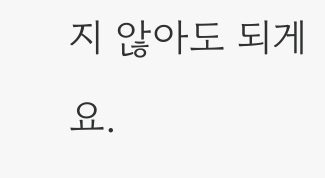지 않아도 되게요.